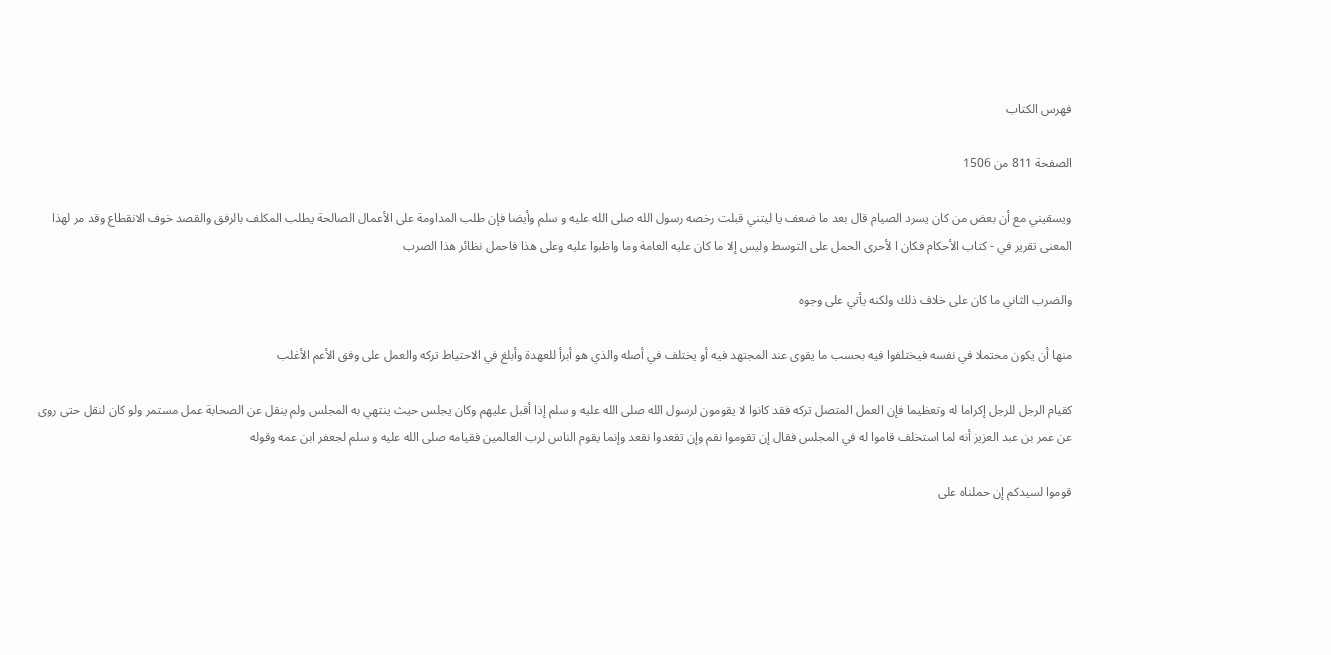فهرس الكتاب

الصفحة 811 من 1506

ويسقيني مع أن بعض من كان يسرد الصيام قال بعد ما ضعف يا ليتني قبلت رخصه رسول الله صلى الله عليه و سلم وأيضا فإن طلب المداومة على الأعمال الصالحة يطلب المكلف بالرفق والقصد خوف الانقطاع وقد مر لهذا المعنى تقرير في - كتاب الأحكام فكان ا لأحرى الحمل على التوسط وليس إلا ما كان عليه العامة وما واظبوا عليه وعلى هذا فاحمل نظائر هذا الصرب

والضرب الثاني ما كان على خلاف ذلك ولكنه يأتي على وجوه

منها أن يكون محتملا في نفسه فيختلفوا فيه بحسب ما يقوى عند المجتهد فيه أو يختلف في أصله والذي هو أبرأ للعهدة وأبلغ في الاحتياط تركه والعمل على وفق الأعم الأغلب

كقيام الرجل للرجل إكراما له وتعظيما فإن العمل المتصل تركه فقد كانوا لا يقومون لرسول الله صلى الله عليه و سلم إذا أقبل عليهم وكان يجلس حيث ينتهي به المجلس ولم ينقل عن الصحابة عمل مستمر ولو كان لنقل حتى روى عن عمر بن عبد العزيز أنه لما استخلف قاموا له في المجلس فقال إن تقوموا نقم وإن تقعدوا نقعد وإنما يقوم الناس لرب العالمين فقيامه صلى الله عليه و سلم لجعفر ابن عمه وقوله

قوموا لسيدكم إن حملناه على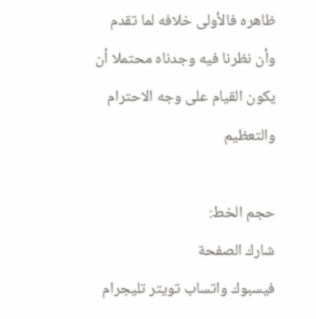ظاهره فالأولى خلافه لما تقدم وأن نظرنا فيه وجدناه محتملا أن يكون القيام على وجه الاحترام والتعظيم

حجم الخط:
شارك الصفحة
فيسبوك واتساب تويتر تليجرام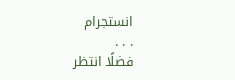انستجرام
. . .
فضلًا انتظر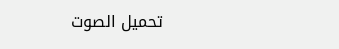تحميل الصوت